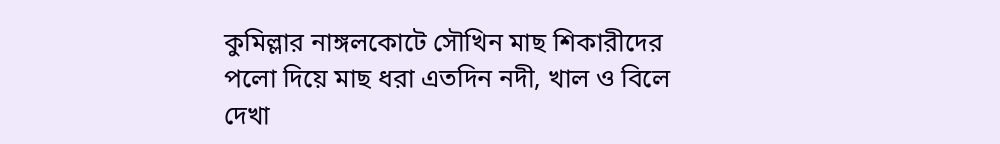কুমিল্লার নাঙ্গলকোটে সৌখিন মাছ শিকারীদের পলো দিয়ে মাছ ধরা এতদিন নদী, খাল ও বিলে দেখা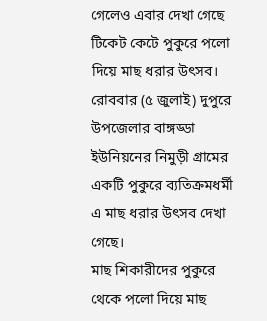গেলেও এবার দেখা গেছে টিকেট কেটে পুকুরে পলো দিয়ে মাছ ধরার উৎসব।
রোববার (৫ জুলাই) দুপুরে উপজেলার বাঙ্গড্ডা ইউনিয়নের নিমুড়ী গ্রামের একটি পুকুরে ব্যতিক্রমধর্মী এ মাছ ধরার উৎসব দেখা গেছে।
মাছ শিকারীদের পুকুরে থেকে পলো দিয়ে মাছ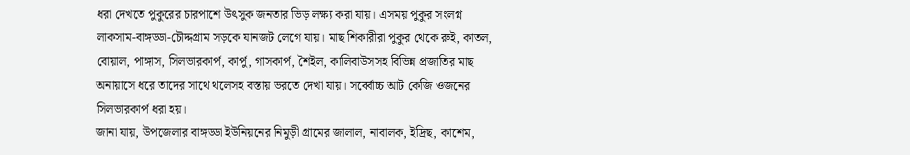ধরা দেখতে পুকুরের চারপাশে উৎসুক জনতার ভিড় লক্ষ্য করা যায়। এসময় পুকুর সংলগ্ন লাকসাম-বাঙ্গড্ডা-চৌদ্দগ্রাম সড়কে যানজট লেগে যায়। মাছ শিকারীরা পুকুর থেকে রুই, কাতল, বোয়াল, পাঙ্গাস, সিলভারকার্প, কার্পু, গাসকার্প, শৈইল, কালিবাউসসহ বিভিন্ন প্রজাতির মাছ অনায়াসে ধরে তাদের সাথে থলেসহ বস্তায় ভরতে দেখা যায়। সর্ব্বোচ্চ আট কেজি ওজনের সিলভারকার্প ধরা হয়।
জানা যায়, উপজেলার বাঙ্গড্ডা ইউনিয়নের নিমুড়ী গ্রামের জালাল, নাবালক, ইদ্রিছ, কাশেম,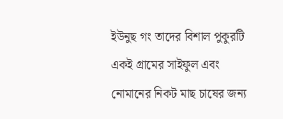ইউনুছ গং তাদের বিশাল পুকুরটি একই গ্রামের সাইফুল এবং নোমানের নিকট মাছ চাষের জন্য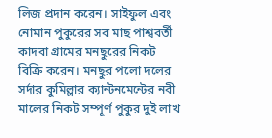লিজ প্রদান করেন। সাইফুল এবং নোমান পুকুরের সব মাছ পাশ্ববর্তী কাদবা গ্রামের মনছুরের নিকট বিক্রি করেন। মনছুর পলো দলের সর্দার কুমিল্লার ক্যান্টনমেন্টের নবী মালের নিকট সম্পূর্ণ পুকুর দুই লাখ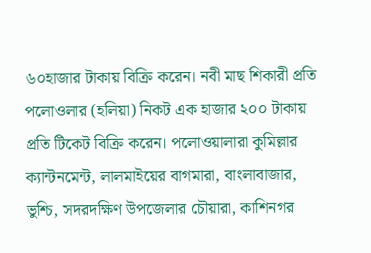৬০হাজার টাকায় বিক্রি করেন। নবী মাছ শিকারী প্রতি পলোওলার (হলিয়া) নিকট এক হাজার ২০০ টাকায় প্রতি টিকেট বিক্রি করেন। পলোওয়ালারা কুমিল্লার ক্যান্টনমেন্ট, লালমাইয়ের বাগমারা, বাংলাবাজার, ভুশ্চি, সদরদক্ষিণ উপজেলার চৌয়ারা, কাশিনগর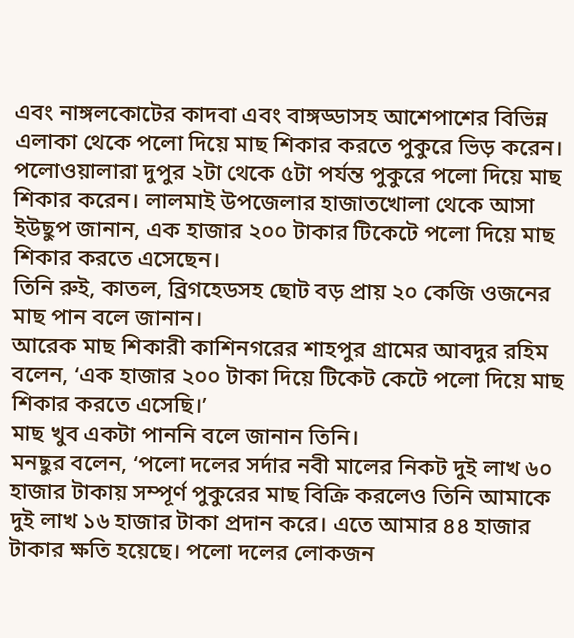এবং নাঙ্গলকোটের কাদবা এবং বাঙ্গড্ডাসহ আশেপাশের বিভিন্ন এলাকা থেকে পলো দিয়ে মাছ শিকার করতে পুকুরে ভিড় করেন।
পলোওয়ালারা দুপুর ২টা থেকে ৫টা পর্যন্ত পুকুরে পলো দিয়ে মাছ শিকার করেন। লালমাই উপজেলার হাজাতখোলা থেকে আসা ইউছুপ জানান, এক হাজার ২০০ টাকার টিকেটে পলো দিয়ে মাছ শিকার করতে এসেছেন।
তিনি রুই, কাতল, ব্রিগহেডসহ ছোট বড় প্রায় ২০ কেজি ওজনের মাছ পান বলে জানান।
আরেক মাছ শিকারী কাশিনগরের শাহপুর গ্রামের আবদুর রহিম বলেন, ‘এক হাজার ২০০ টাকা দিয়ে টিকেট কেটে পলো দিয়ে মাছ শিকার করতে এসেছি।’
মাছ খুব একটা পাননি বলে জানান তিনি।
মনছুর বলেন, ‘পলো দলের সর্দার নবী মালের নিকট দুই লাখ ৬০ হাজার টাকায় সম্পূর্ণ পুকুরের মাছ বিক্রি করলেও তিনি আমাকে দুই লাখ ১৬ হাজার টাকা প্রদান করে। এতে আমার ৪৪ হাজার টাকার ক্ষতি হয়েছে। পলো দলের লোকজন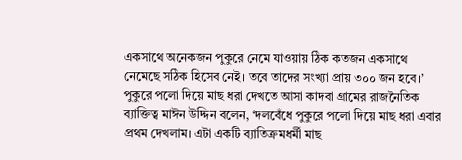একসাথে অনেকজন পুকুরে নেমে যাওয়ায় ঠিক কতজন একসাথে নেমেছে সঠিক হিসেব নেই। তবে তাদের সংখ্যা প্রায় ৩০০ জন হবে।’
পুকুরে পলো দিয়ে মাছ ধরা দেখতে আসা কাদবা গ্রামের রাজনৈতিক ব্যাক্তিত্ব মাঈন উদ্দিন বলেন, ‘দলবেঁধে পুকুরে পলো দিয়ে মাছ ধরা এবার প্রথম দেখলাম। এটা একটি ব্যাতিক্রমধর্মী মাছ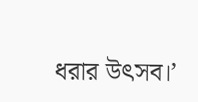ধরার উৎসব।’